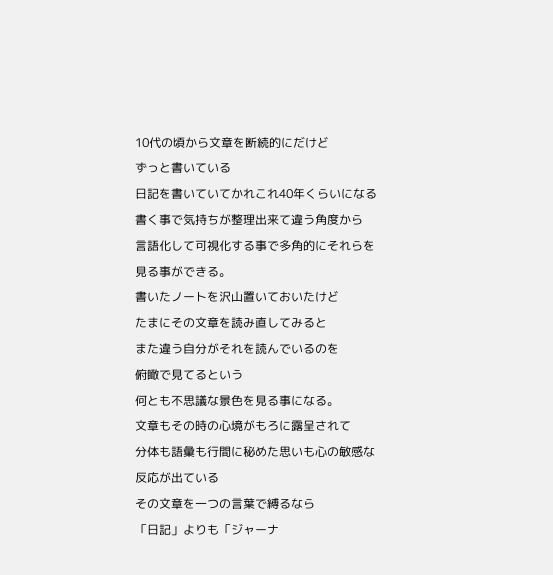10代の頃から文章を断続的にだけど
ずっと書いている
日記を書いていてかれこれ40年くらいになる
書く事で気持ちが整理出来て違う角度から
言語化して可視化する事で多角的にそれらを
見る事ができる。
書いたノートを沢山置いておいたけど
たまにその文章を読み直してみると
また違う自分がそれを読んでいるのを
俯瞰で見てるという
何とも不思議な景色を見る事になる。
文章もその時の心境がもろに露呈されて
分体も語彙も行間に秘めた思いも心の敏感な
反応が出ている
その文章を一つの言葉で縛るなら
「日記」よりも「ジャーナ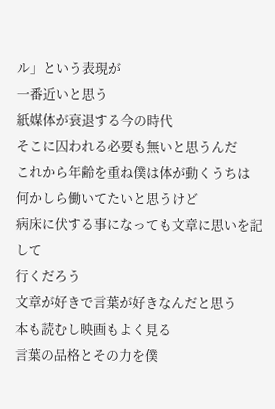ル」という表現が
一番近いと思う
紙媒体が衰退する今の時代
そこに囚われる必要も無いと思うんだ
これから年齢を重ね僕は体が動くうちは
何かしら働いてたいと思うけど
病床に伏する事になっても文章に思いを記して
行くだろう
文章が好きで言葉が好きなんだと思う
本も読むし映画もよく見る
言葉の品格とその力を僕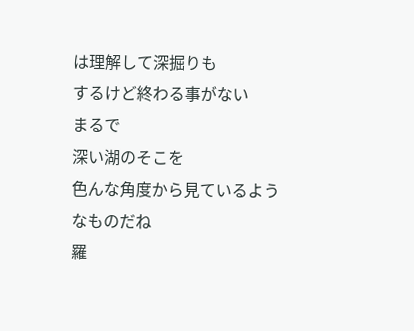は理解して深掘りも
するけど終わる事がない
まるで
深い湖のそこを
色んな角度から見ているようなものだね
羅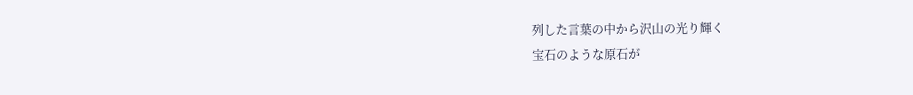列した言葉の中から沢山の光り輝く
宝石のような原石が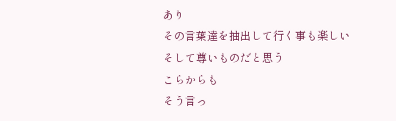あり
その言葉達を抽出して行く事も楽しい
そして尊いものだと思う
こらからも
そう言っ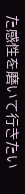た感性を磨いて行きたい